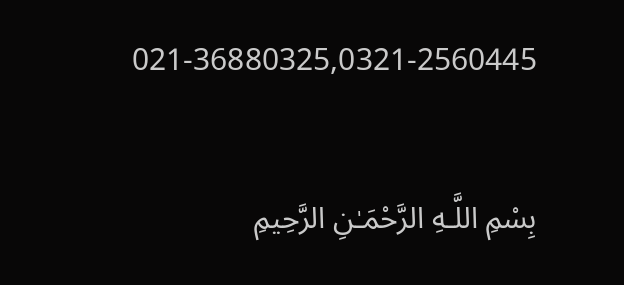021-36880325,0321-2560445

بِسْمِ اللَّـهِ الرَّحْمَـٰنِ الرَّحِيمِ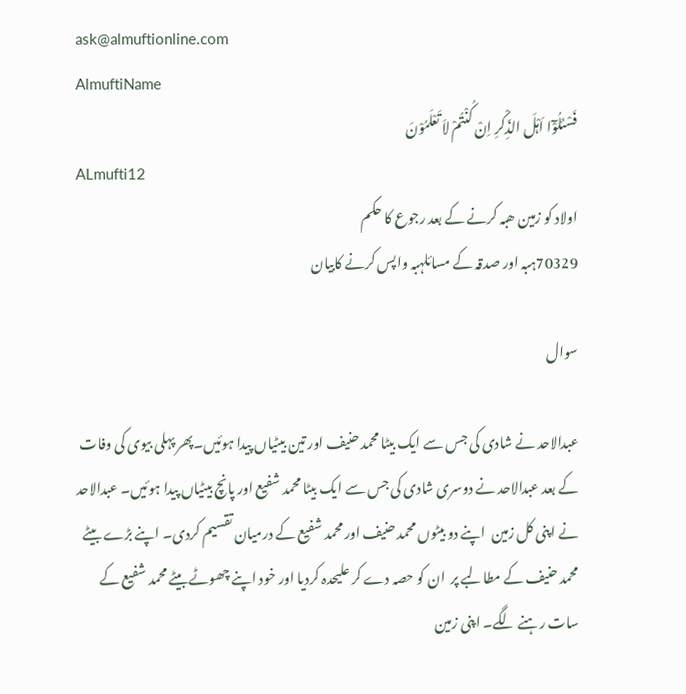ask@almuftionline.com
AlmuftiName
فَسْئَلُوْٓا اَہْلَ الذِّکْرِ اِنْ کُنْتُمْ لاَ تَعْلَمُوْنَ
ALmufti12
اولاد کو زمین ھبہ کرنے کے بعد رجوع کا حکم
70329ہبہ اور صدقہ کے مسائلہبہ واپس کرنے کابیان

سوال

عبدالاحد نے شادی کی جس سے ایک بیٹا محمد حنیف اور تین بیٹیاں پیدا ہوئیں۔پھر پہلی بیوی کی وفات  کے بعد عبدالاحد نے دوسری شادی کی جس سے ایک بیٹا محمد شفیع اور پانچ بیٹیاں پیدا ہوئیں۔ عبدالاحد نے اپنی کل زمین  اپنے دو بیٹوں محمد حنیف اور محمد شفیع کے درمیان تقسیم کردی۔ اپنے بڑے بیٹے محمد حنیف کے مطالبے پر  ان کو حصہ دے کر علیحدہ کردیا اور خود اپنے چھوٹے بیٹے محمد شفیع کے سات رہنے لگے۔ اپنی زمین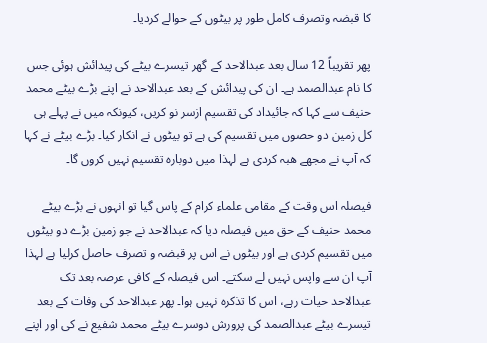کا قبضہ وتصرف کامل طور پر بیٹوں کے حوالے کردیا۔

پھر تقریباً 12 سال بعد عبدالاحد کے گھر تیسرے بیٹے کی پیدائش ہوئی جس کا نام عبدالصمد ہے۔ ان کی پیدائش کے بعد عبدالاحد نے اپنے بڑے بیٹے محمد حنیف سے کہا کہ جائیداد کی تقسیم ازسر نو کریں، کیونکہ میں نے پہلے ہی کل زمین دو حصوں میں تقسیم کی ہے تو بیٹوں نے انکار کیا۔ بڑے بیٹے نے کہا کہ آپ نے مجھے ھبہ کردی ہے لہذا میں دوبارہ تقسیم نہیں کروں گا۔

فیصلہ اس وقت کے مقامی علماء کرام کے پاس گیا تو انہوں نے بڑے بیٹے محمد حنیف کے حق میں فیصلہ دیا کہ عبدالاحد نے جو زمین بڑے دو بیٹوں میں تقسیم کردی ہے اور بیٹوں نے اس پر قبضہ و تصرف حاصل کرلیا ہے لہذا آپ ان سے واپس نہیں لے سکتے۔ اس فیصلہ کے کافی عرصہ بعد تک عبدالاحد حیات رہے، اس کا تذکرہ نہیں ہوا۔ پھر عبدالاحد کی وفات کے بعد تیسرے بیٹے عبدالصمد کی پرورش دوسرے بیٹے محمد شفیع نے کی اور اپنے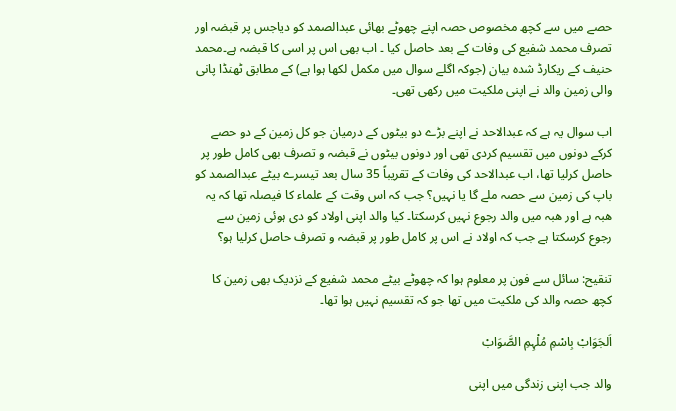حصے میں سے کچھ مخصوص حصہ اپنے چھوٹے بھائی عبدالصمد کو دیاجس پر قبضہ اور تصرف محمد شفیع کی وفات کے بعد حاصل کیا ۔ اب بھی اس پر اسی کا قبضہ ہے۔محمد حنیف کے ریکارڈ شدہ بیان (جوکہ اگلے سوال میں مکمل لکھا ہوا ہے) کے مطابق ٹھنڈا پانی والی زمین والد نے اپنی ملکیت میں رکھی تھی۔

اب سوال یہ ہے کہ عبدالاحد نے اپنے بڑے دو بیٹوں کے درمیان جو کل زمین کے دو حصے کرکے دونوں میں تقسیم کردی تھی اور دونوں بیٹوں نے قبضہ و تصرف بھی کامل طور پر حاصل کرلیا تھا، اب عبدالاحد کی وفات کے تقریباً 35 سال بعد تیسرے بیٹے عبدالصمد کو باپ کی زمین سے حصہ ملے گا یا نہیں؟ جب کہ اس وقت کے علماء کا فیصلہ تھا کہ یہ ھبہ ہے اور ھبہ میں والد رجوع نہیں کرسکتا۔ کیا والد اپنی اولاد کو دی ہوئی زمین سے رجوع کرسکتا ہے جب کہ اولاد نے اس پر کامل طور پر قبضہ و تصرف حاصل کرلیا ہو؟

تنقیح: سائل سے فون پر معلوم ہوا کہ چھوٹے بیٹے محمد شفیع کے نزدیک بھی زمین کا کچھ حصہ والد کی ملکیت میں تھا جو کہ تقسیم نہیں ہوا تھا۔

اَلجَوَابْ بِاسْمِ مُلْہِمِ الصَّوَابْ

والد جب اپنی زندگی میں اپنی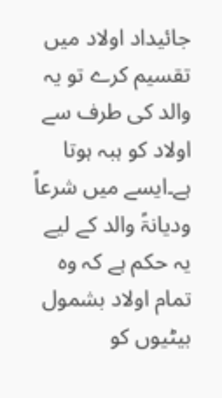جائیداد اولاد میں تقسیم کرے تو یہ والد کی طرف سے اولاد کو ہبہ ہوتا ہے۔ایسے میں شرعاً ودیانۃً والد کے لیے یہ حکم ہے کہ وہ  تمام اولاد بشمول بیٹیوں کو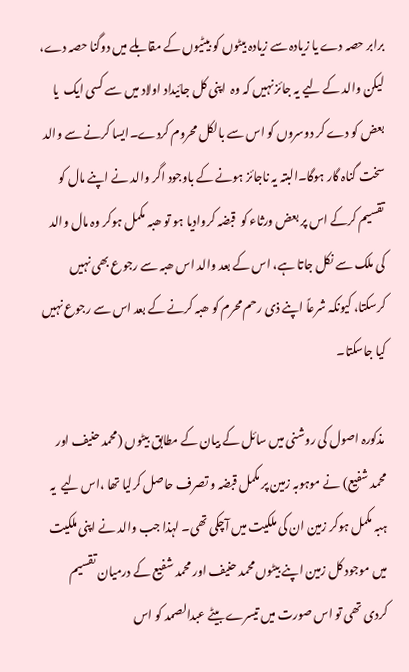برابر حصہ دے یا زیادہ سے زیادہ بیٹوں کو بیٹیوں کے مقابلے میں دوگنا حصہ دے، لیکن والد کے لیے یہ جائز نہیں کہ وہ  اپنی کل جائیداد اولاد میں سے کسی ایک  یا بعض کو دے کر دوسروں کو اس سے بالکل محروم کردے۔ایسا کرنے سے والد سخت گناہ گار ہوگا۔البتہ یہ ناجائز ہونے کے باوجود اگر والد نے اپنے مال کو تقسیم کرکے اس پر بعض ورثاء کو  قبضہ کروادیا ہو تو ھبہ مکمل ہوکر وہ مال والد کی ملک سے نکل جاتا ہے، اس کے بعد والد اس ھبہ سے رجوع بھی نہیں کرسکتا، کیونکہ شرعاً اپنے ذی رحم محرم کو ھبہ کرنے کے بعد اس سے رجوع نہیں کیا جاسکتا۔

 مذکورہ اصول کی روشنی میں سائل کے بیان کے مطابق بیٹوں (محمد حنیف اور محمد شفیع) نے موہوبہ زمین پر مکمل قبضہ و تصرف حاصل کرلیا تھا ،اس لیے  یہ ہبہ مکمل ہوکر زمین ان کی ملکیت میں آچکی تھی۔ لہذا جب والد نے اپنی ملکیت میں موجود کل زمین اپنے بیٹوں محمد حنیف اور محمد شفیع کے درمیان تقسیم کردی تھی تو اس صورت میں تیسرے بیٹے عبدالصمد کو اس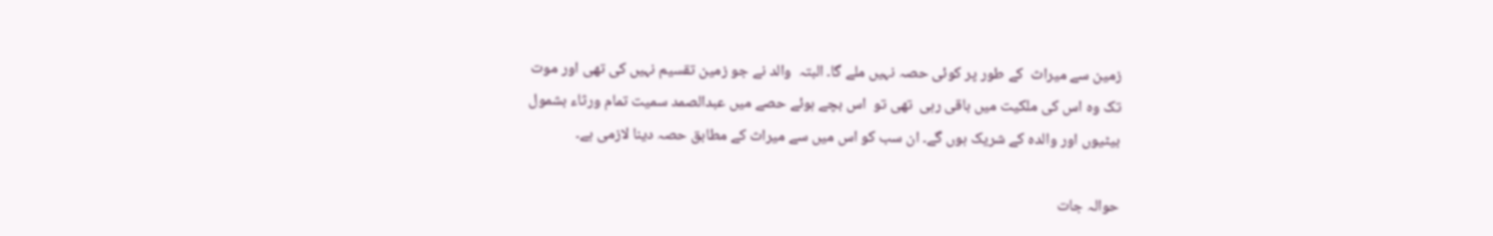زمین سے میراث  کے طور پر کوئی حصہ نہیں ملے گا۔ البتہ  والد نے جو زمین تقسیم نہیں کی تھی اور موت تک وہ اس کی ملکیت میں باقی رہی  تھی تو  اس بچے ہوئے حصے میں عبدالصمد سمیت تمام ورثاء بشمول بیٹیوں اور والدہ کے شریک ہوں گے۔ ان سب کو اس میں سے میراث کے مطابق حصہ دینا لازمی ہے۔

حوالہ جات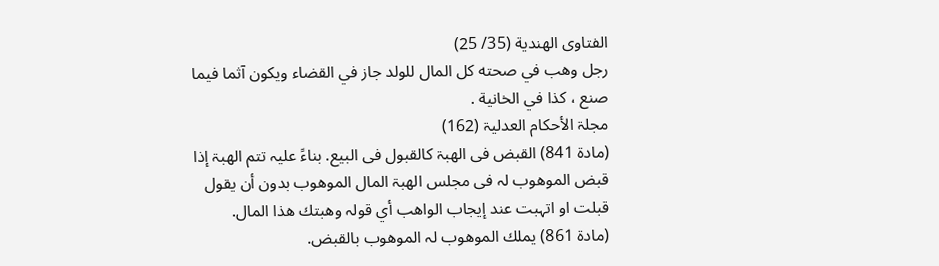الفتاوى الهندية (35/ 25)
رجل وهب في صحته كل المال للولد جاز في القضاء ويكون آثما فيما صنع ، كذا في الخانية .
مجلۃ الأحکام العدلیۃ (162)
(مادۃ 841) القبض فی الھبۃ کالقبول فی البیع. بناءً علیہ تتم الھبۃ إذا قبض الموھوب لہ فی مجلس الھبۃ المال الموھوب بدون أن یقول قبلت او اتہبت عند إیجاب الواھب أي قولہ وھبتك ھذا المال.
(مادۃ 861) یملك الموھوب لہ الموھوب بالقبض.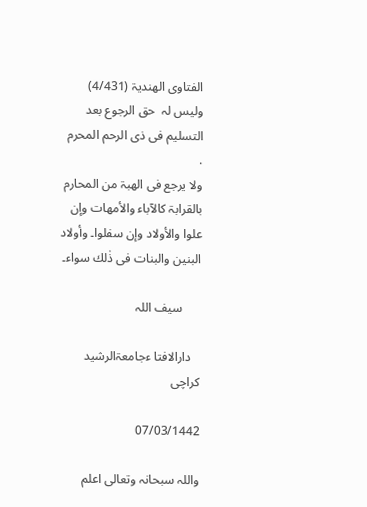الفتاوی الھندیۃ (4/431)
ولیس لہ  حق الرجوع بعد التسلیم فی ذی الرحم المحرم  .
ولا یرجع فی الھبۃ من المحارم بالقرابۃ کالآباء والأمھات وإن علوا والأولاد وإن سفلوا۔ وأولاد البنین والبنات فی ذٰلك سواء۔

      سیف اللہ

   دارالافتا ءجامعۃالرشید کراچی

07/03/1442

واللہ سبحانہ وتعالی اعلم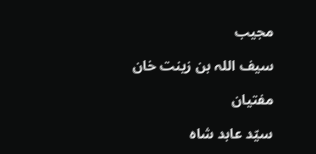مجیب

سیف اللہ بن زینت خان

مفتیان

سیّد عابد شاہ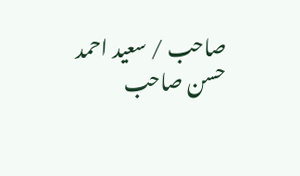صاحب / سعید احمد حسن صاحب